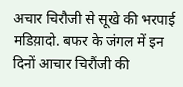अचार चिरौजी से सूखे की भरपाई
मडिय़ादो. बफर के जंगल में इन दिनों आचार चिरौंजी की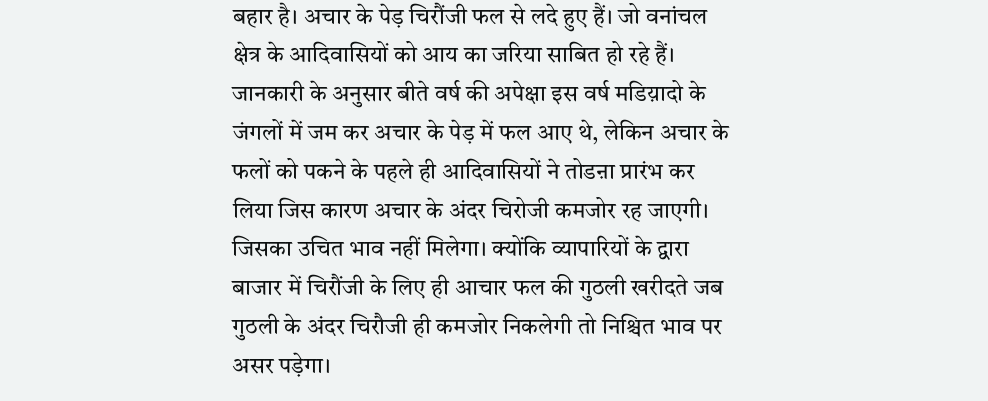बहार है। अचार के पेड़ चिरौंजी फल से लदे हुए हैं। जो वनांचल क्षेत्र के आदिवासियों को आय का जरिया साबित हो रहे हैं।
जानकारी के अनुसार बीते वर्ष की अपेक्षा इस वर्ष मडिय़ादो के जंगलों में जम कर अचार के पेड़ में फल आए थे, लेकिन अचार के फलों को पकने के पहले ही आदिवासियों ने तोडऩा प्रारंभ कर लिया जिस कारण अचार के अंदर चिरोजी कमजोर रह जाएगी। जिसका उचित भाव नहीं मिलेगा। क्योंकि व्यापारियों के द्वारा बाजार में चिरौंजी के लिए ही आचार फल की गुठली खरीदते जब गुठली के अंदर चिरौजी ही कमजोर निकलेगी तो निश्चित भाव पर असर पड़ेगा।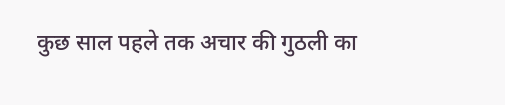कुछ साल पहले तक अचार की गुठली का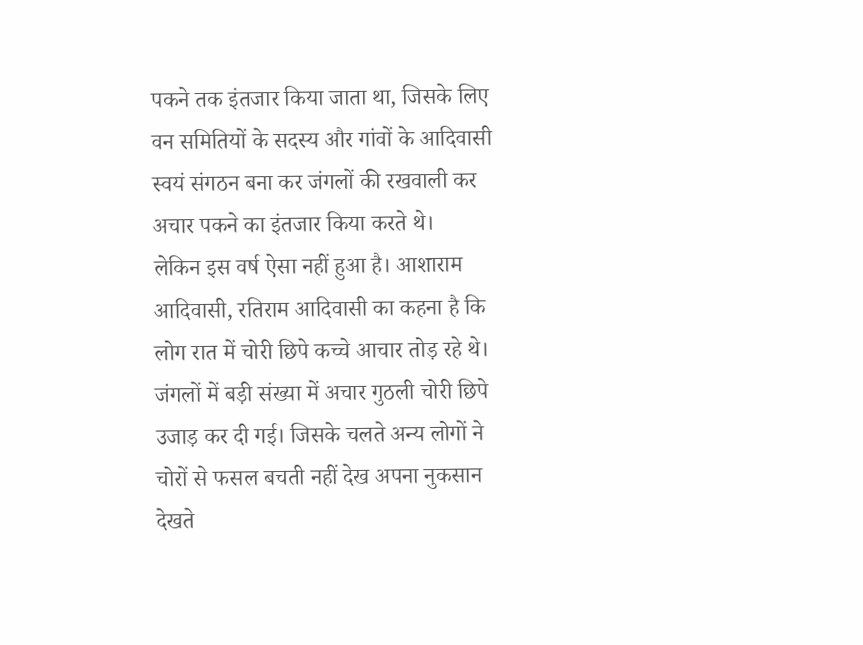पकने तक इंतजार किया जाता था, जिसके लिए वन समितियों के सदस्य और गांवों के आदिवासी स्वयं संगठन बना कर जंगलों की रखवाली कर अचार पकने का इंतजार किया करते थे।
लेकिन इस वर्ष ऐसा नहीं हुआ है। आशाराम आदिवासी, रतिराम आदिवासी का कहना है कि लोग रात में चोरी छिपे कच्चे आचार तोड़ रहे थे। जंगलों में बड़ी संख्या में अचार गुठली चोरी छिपे उजाड़ कर दी गई। जिसके चलते अन्य लोगों ने चोरों से फसल बचती नहीं देख अपना नुकसान देखते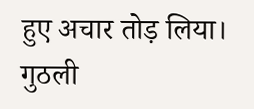हुए अचार तोड़ लिया। गुठली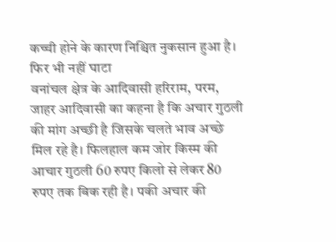कच्ची होने के कारण निश्चित नुकसान हुआ है।
फिर भी नहीं घाटा
वनांचल क्षेत्र के आदिवासी हरिराम, परम, जाहर आदिवासी का कहना है कि अचार गुठली की मांग अच्छी है जिसके चलते भाव अच्छे मिल रहे है। फिलहाल कम जोर किस्म की आचार गुठली 60 रुपए किलो से लेकर 80 रुपए तक बिक रही है। पकी अचार की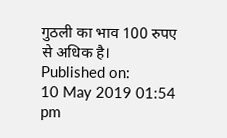गुठली का भाव 100 रुपए से अधिक है।
Published on:
10 May 2019 01:54 pm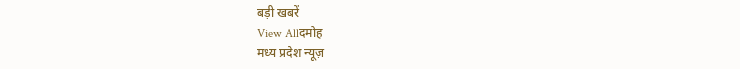बड़ी खबरें
View Allदमोह
मध्य प्रदेश न्यूज़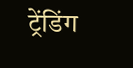ट्रेंडिंग